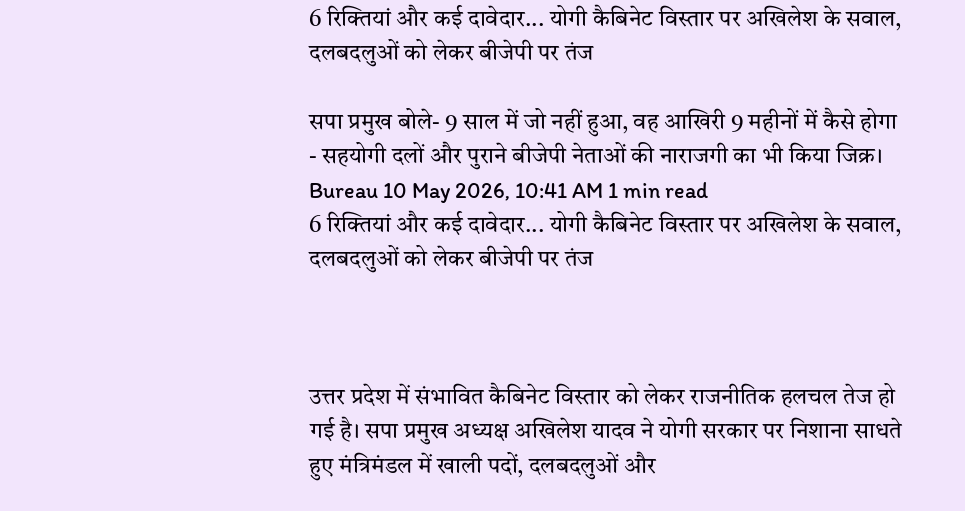6 रिक्तियां और कई दावेदार... योगी कैबिनेट विस्तार पर अखिलेश के सवाल, दलबदलुओं को लेकर बीजेपी पर तंज

सपा प्रमुख बोले- 9 साल में जो नहीं हुआ, वह आखिरी 9 महीनों में कैसे होगा - सहयोगी दलों और पुराने बीजेपी नेताओं की नाराजगी का भी किया जिक्र।
Bureau 10 May 2026, 10:41 AM 1 min read
6 रिक्तियां और कई दावेदार... योगी कैबिनेट विस्तार पर अखिलेश के सवाल, दलबदलुओं को लेकर बीजेपी पर तंज



उत्तर प्रदेश में संभावित कैबिनेट विस्तार को लेकर राजनीतिक हलचल तेज हो गई है। सपा प्रमुख अध्यक्ष अखिलेश यादव ने योगी सरकार पर निशाना साधते हुए मंत्रिमंडल में खाली पदों, दलबदलुओं और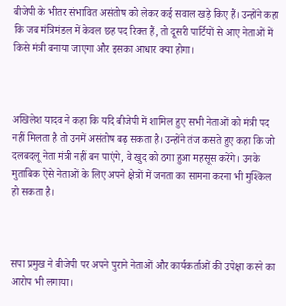बीजेपी के भीतर संभावित असंतोष को लेकर कई सवाल खड़े किए हैं। उन्होंने कहा कि जब मंत्रिमंडल में केवल छह पद रिक्त हैं, तो दूसरी पार्टियों से आए नेताओं में किसे मंत्री बनाया जाएगा और इसका आधार क्या होगा।



अखिलेश यादव ने कहा कि यदि बीजेपी में शामिल हुए सभी नेताओं को मंत्री पद नहीं मिलता है तो उनमें असंतोष बढ़ सकता है। उन्होंने तंज कसते हुए कहा कि जो दलबदलू नेता मंत्री नहीं बन पाएंगे, वे खुद को ठगा हुआ महसूस करेंगे। उनके मुताबिक ऐसे नेताओं के लिए अपने क्षेत्रों में जनता का सामना करना भी मुश्किल हो सकता है।



सपा प्रमुख ने बीजेपी पर अपने पुराने नेताओं और कार्यकर्ताओं की उपेक्षा करने का आरोप भी लगाया।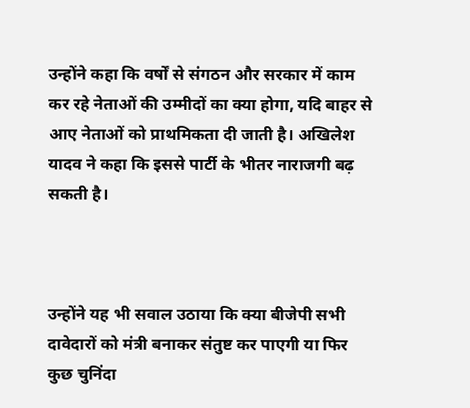उन्होंने कहा कि वर्षों से संगठन और सरकार में काम कर रहे नेताओं की उम्मीदों का क्या होगा, यदि बाहर से आए नेताओं को प्राथमिकता दी जाती है। अखिलेश यादव ने कहा कि इससे पार्टी के भीतर नाराजगी बढ़ सकती है।



उन्होंने यह भी सवाल उठाया कि क्या बीजेपी सभी दावेदारों को मंत्री बनाकर संतुष्ट कर पाएगी या फिर कुछ चुनिंदा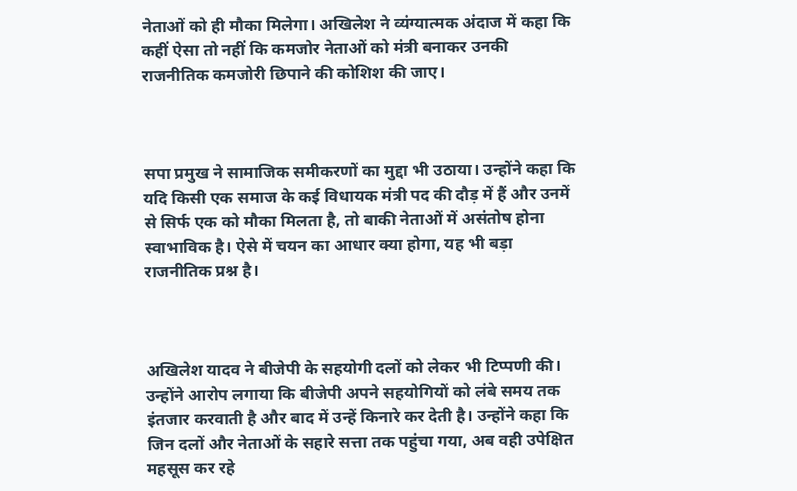नेताओं को ही मौका मिलेगा। अखिलेश ने व्यंग्यात्मक अंदाज में कहा कि कहीं ऐसा तो नहीं कि कमजोर नेताओं को मंत्री बनाकर उनकी राजनीतिक कमजोरी छिपाने की कोशिश की जाए।



सपा प्रमुख ने सामाजिक समीकरणों का मुद्दा भी उठाया। उन्होंने कहा कि यदि किसी एक समाज के कई विधायक मंत्री पद की दौड़ में हैं और उनमें से सिर्फ एक को मौका मिलता है, तो बाकी नेताओं में असंतोष होना स्वाभाविक है। ऐसे में चयन का आधार क्या होगा, यह भी बड़ा राजनीतिक प्रश्न है।



अखिलेश यादव ने बीजेपी के सहयोगी दलों को लेकर भी टिप्पणी की। उन्होंने आरोप लगाया कि बीजेपी अपने सहयोगियों को लंबे समय तक इंतजार करवाती है और बाद में उन्हें किनारे कर देती है। उन्होंने कहा कि जिन दलों और नेताओं के सहारे सत्ता तक पहुंचा गया, अब वही उपेक्षित महसूस कर रहे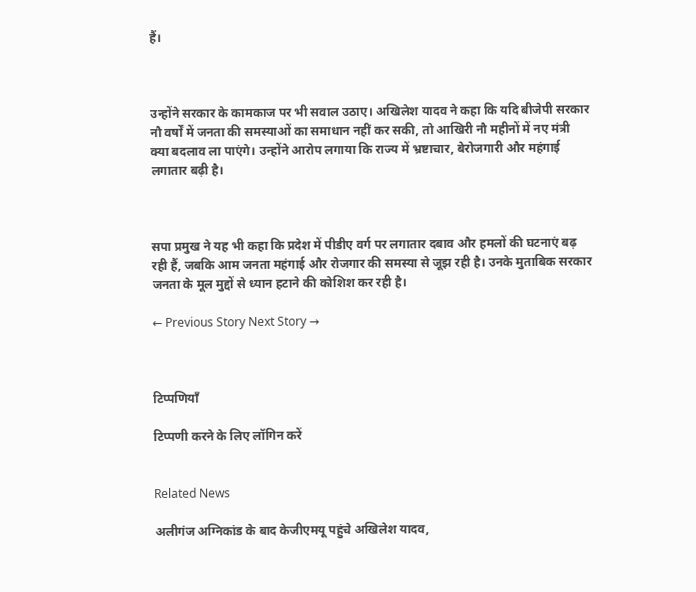हैं।



उन्होंने सरकार के कामकाज पर भी सवाल उठाए। अखिलेश यादव ने कहा कि यदि बीजेपी सरकार नौ वर्षों में जनता की समस्याओं का समाधान नहीं कर सकी, तो आखिरी नौ महीनों में नए मंत्री क्या बदलाव ला पाएंगे। उन्होंने आरोप लगाया कि राज्य में भ्रष्टाचार, बेरोजगारी और महंगाई लगातार बढ़ी है।



सपा प्रमुख ने यह भी कहा कि प्रदेश में पीडीए वर्ग पर लगातार दबाव और हमलों की घटनाएं बढ़ रही हैं, जबकि आम जनता महंगाई और रोजगार की समस्या से जूझ रही है। उनके मुताबिक सरकार जनता के मूल मुद्दों से ध्यान हटाने की कोशिश कर रही है।

← Previous Story Next Story →



टिप्पणियाँ

टिप्पणी करने के लिए लॉगिन करें


Related News

अलीगंज अग्निकांड के बाद केजीएमयू पहुंचे अखिलेश यादव,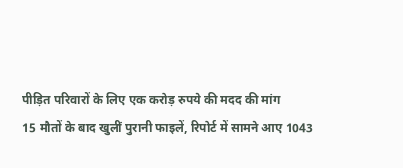पीड़ित परिवारों के लिए एक करोड़ रुपये की मदद की मांग
15 मौतों के बाद खुलीं पुरानी फाइलें, रिपोर्ट में सामने आए 1043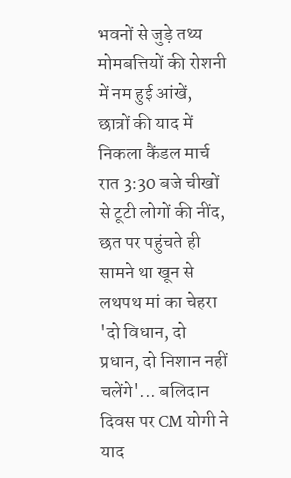भवनों से जुड़े तथ्य
मोमबत्तियों की रोशनी में नम हुई आंखें, छात्रों की याद में निकला कैंडल मार्च
रात 3:30 बजे चीखों से टूटी लोगों की नींद, छत पर पहुंचते ही सामने था खून से लथपथ मां का चेहरा
'दो विधान, दो प्रधान, दो निशान नहीं चलेंगे'... बलिदान दिवस पर CM योगी ने याद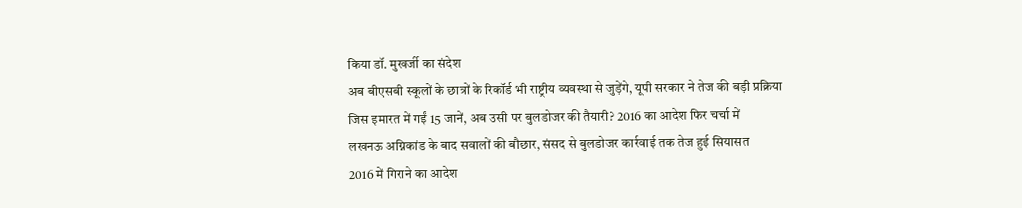किया डॉ. मुखर्जी का संदेश
अब बीएसबी स्कूलों के छात्रों के रिकॉर्ड भी राष्ट्रीय व्यवस्था से जुड़ेंगे, यूपी सरकार ने तेज की बड़ी प्रक्रिया
जिस इमारत में गईं 15 जानें, अब उसी पर बुलडोजर की तैयारी? 2016 का आदेश फिर चर्चा में
लखनऊ अग्निकांड के बाद सवालों की बौछार, संसद से बुलडोजर कार्रवाई तक तेज हुई सियासत
2016 में गिराने का आदेश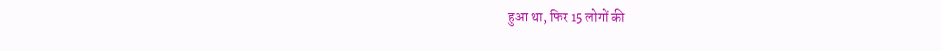हुआ था, फिर 15 लोगों की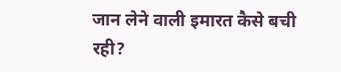जान लेने वाली इमारत कैसे बची रही?